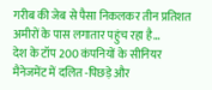गरीब की जेब से पैसा निकलकर तीन प्रतिशत अमीरों के पास लगातार पहुंच रहा है…
देश के टॉप 200 कंपनियों के सीनियर मैनेजमेंट में दलित -पिछड़े और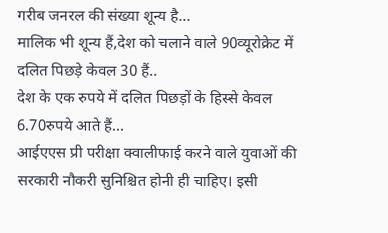गरीब जनरल की संख्या शून्य है…
मालिक भी शून्य हैं,देश को चलाने वाले 90व्यूरोक्रेट में दलित पिछड़े केवल 30 हैं..
देश के एक रुपये में दलित पिछड़ों के हिस्से केवल 6.70रुपये आते हैं…
आईएएस प्री परीक्षा क्वालीफाई करने वाले युवाओं की सरकारी नौकरी सुनिश्चित होनी ही चाहिए। इसी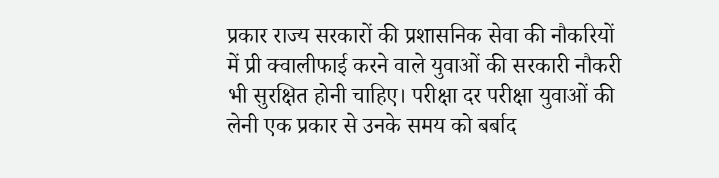प्रकार राज्य सरकारों की प्रशासनिक सेवा की नौकरियों में प्री क्वालीफाई करने वाले युवाओं की सरकारी नौकरी भी सुरक्षित होनी चाहिए। परीक्षा दर परीक्षा युवाओं की लेनी एक प्रकार से उनके समय को बर्बाद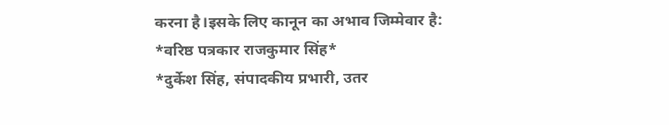करना है।इसके लिए कानून का अभाव जिम्मेवार है: *वरिष्ठ पत्रकार राजकुमार सिंह*
*दुर्केश सिंह, संपादकीय प्रभारी, उतर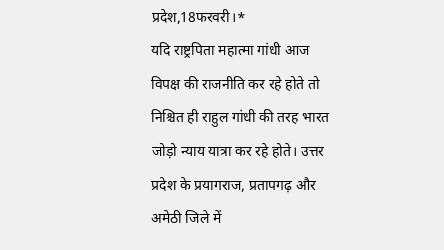प्रदेश,18फरवरी।*
यदि राष्ट्रपिता महात्मा गांधी आज विपक्ष की राजनीति कर रहे होते तो निश्चित ही राहुल गांधी की तरह भारत जोड़ो न्याय यात्रा कर रहे होते। उत्तर प्रदेश के प्रयागराज, प्रतापगढ़ और अमेठी जिले में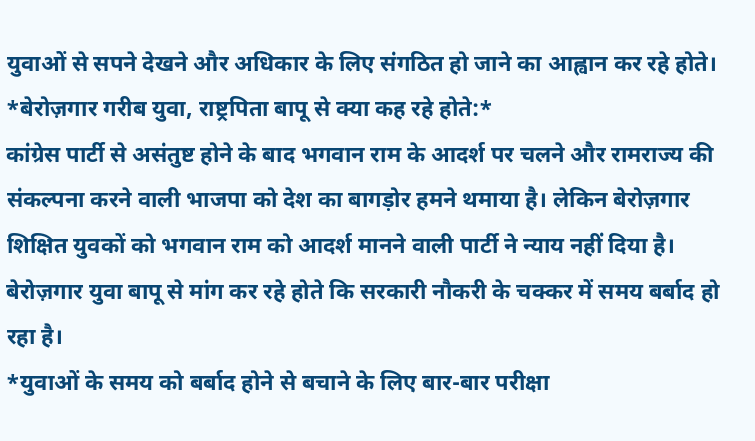युवाओं से सपने देखने और अधिकार के लिए संगठित हो जाने का आह्वान कर रहे होते।
*बेरोज़गार गरीब युवा, राष्ट्रपिता बापू से क्या कह रहे होते:*
कांग्रेस पार्टी से असंतुष्ट होने के बाद भगवान राम के आदर्श पर चलने और रामराज्य की संकल्पना करने वाली भाजपा को देश का बागड़ोर हमने थमाया है। लेकिन बेरोज़गार शिक्षित युवकों को भगवान राम को आदर्श मानने वाली पार्टी ने न्याय नहीं दिया है। बेरोज़गार युवा बापू से मांग कर रहे होते कि सरकारी नौकरी के चक्कर में समय बर्बाद हो रहा है।
*युवाओं के समय को बर्बाद होने से बचाने के लिए बार-बार परीक्षा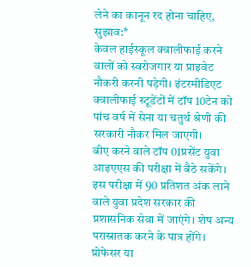लेने का कानून रद होना चाहिए, सुझाव:*
केवल हाईस्कूल क्वालीफाई करने वालों को स्वरोजगार या प्राइवेट नौकरी करनी पड़ेगी। इंटरमीडिएट क्वालीफाई स्टूडेंटों में टॉप 10टेन को पांच वर्ष में सेना या चतुर्थ श्रेणी की सरकारी नौकर मिल जाएगी।
बीए करने वाले टॉप 01प्रसेंट युवा आइएएस की परीक्षा में बैठे सकेंगे। इस परीक्षा में 90 प्रतिशत अंक लाने वाले युवा प्रदेश सरकार की प्रशासनिक सेवा में जाएंगे। शेष अन्य परास्नातक करने के पात्र होंगे। प्रोफेसर या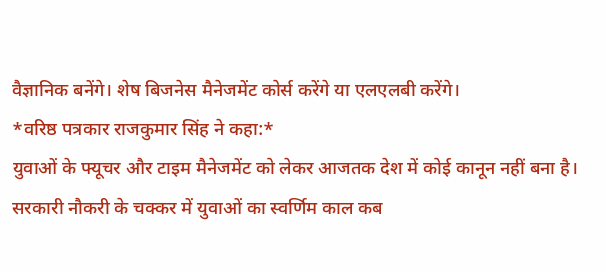वैज्ञानिक बनेंगे। शेष बिजनेस मैनेजमेंट कोर्स करेंगे या एलएलबी करेंगे।
*वरिष्ठ पत्रकार राजकुमार सिंह ने कहा:*
युवाओं के फ्यूचर और टाइम मैनेजमेंट को लेकर आजतक देश में कोई कानून नहीं बना है। सरकारी नौकरी के चक्कर में युवाओं का स्वर्णिम काल कब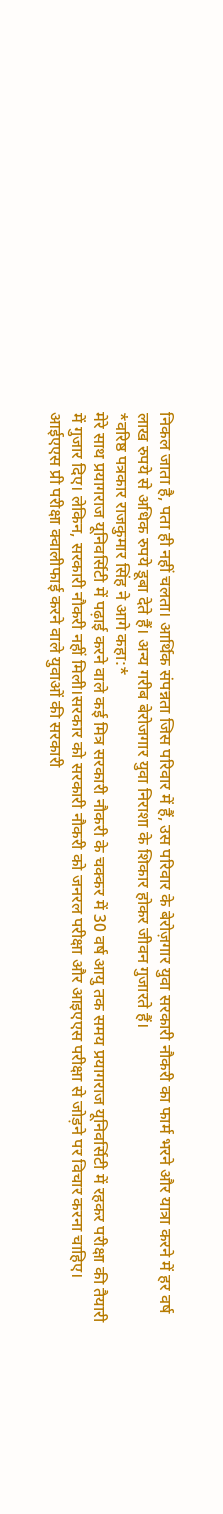निकल जाता है, पता ही नहीं चलता। आर्थिक संपन्नता जिस परिवार में हैं, उस परिवार के बेरोज़गार युवा सरकारी नौकरी का फार्म भरने और यात्रा करने में हर वर्ष लाख रुपये से अधिक रुपये डूबा देते हैं। अन्य गरीब बेरोजगार युवा निराशा के शिकार होकर जीवन गुजारते हैं।
*वरिष्ठ पत्रकार राजकुमार सिंह ने आगे कहा:*
मेरे साथ प्रयागराज यूनिवर्सिटी में पढ़ाई करने वाले कई मित्र सरकारी नौकरी के चक्कर में 30 वर्ष आयु तक समय प्रयागराज यूनिवर्सिटी में रहकर परीक्षा की तैयारी में गुजार दिए। लेकिन, सरकारी नौकरी नहीं मिली।सरकार को सरकारी नौकरी को जनरल परीक्षा और आइएएस परीक्षा से जोड़ने पर विचार करना चाहिए। आईएएस प्री परीक्षा क्वालीफाई करने वाले युवाओं की सरकारी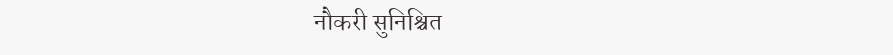नौकरी सुनिश्चित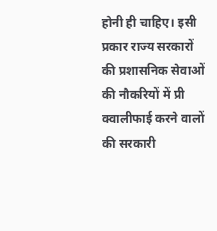होनी ही चाहिए। इसी प्रकार राज्य सरकारों की प्रशासनिक सेवाओं की नौकरियों में प्री क्वालीफाई करने वालों की सरकारी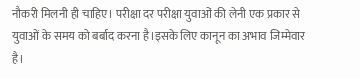नौकरी मिलनी ही चाहिए। परीक्षा दर परीक्षा युवाओं की लेनी एक प्रकार से युवाओं के समय को बर्बाद करना है।इसके लिए कानून का अभाव जिम्मेवार है।